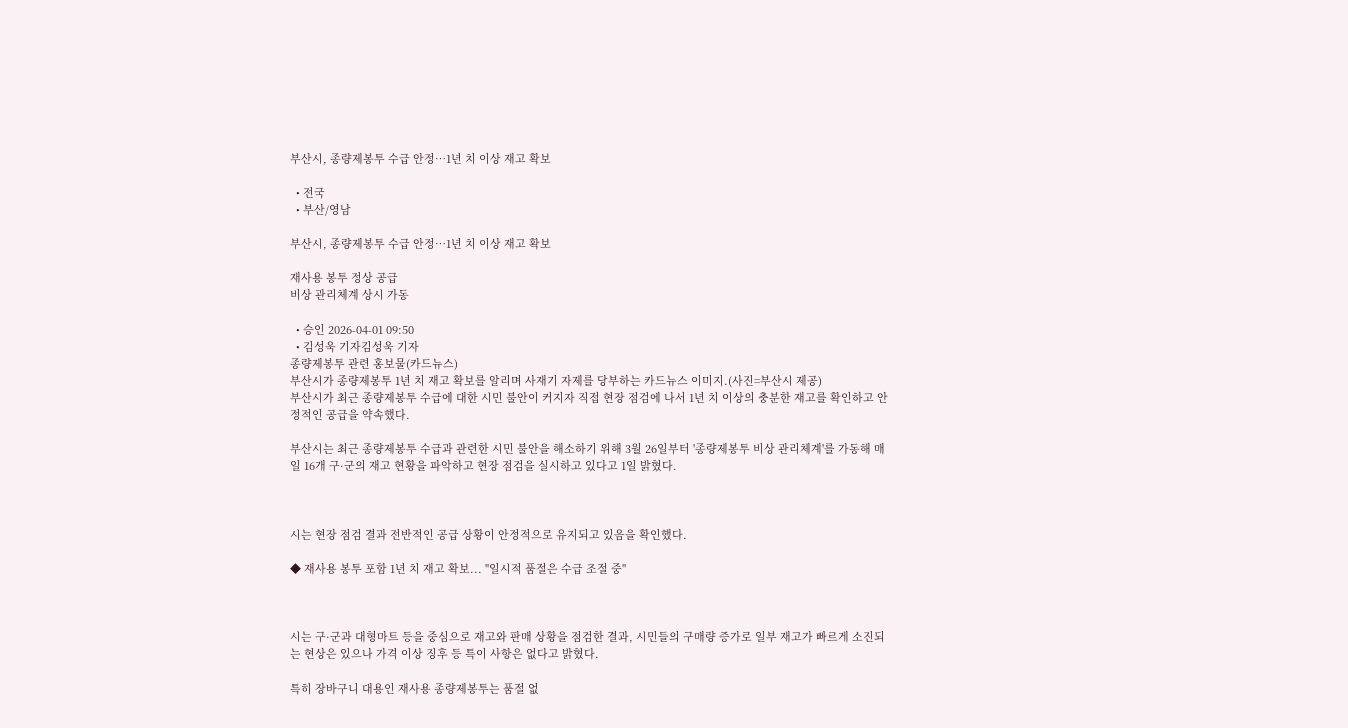부산시, 종량제봉투 수급 안정…1년 치 이상 재고 확보

  • 전국
  • 부산/영남

부산시, 종량제봉투 수급 안정…1년 치 이상 재고 확보

재사용 봉투 정상 공급
비상 관리체계 상시 가동

  • 승인 2026-04-01 09:50
  • 김성욱 기자김성욱 기자
종량제봉투 관련 홍보물(카드뉴스)
부산시가 종량제봉투 1년 치 재고 확보를 알리며 사재기 자제를 당부하는 카드뉴스 이미지.(사진=부산시 제공)
부산시가 최근 종량제봉투 수급에 대한 시민 불안이 커지자 직접 현장 점검에 나서 1년 치 이상의 충분한 재고를 확인하고 안정적인 공급을 약속했다.

부산시는 최근 종량제봉투 수급과 관련한 시민 불안을 해소하기 위해 3월 26일부터 '종량제봉투 비상 관리체계'를 가동해 매일 16개 구·군의 재고 현황을 파악하고 현장 점검을 실시하고 있다고 1일 밝혔다.



시는 현장 점검 결과 전반적인 공급 상황이 안정적으로 유지되고 있음을 확인했다.

◆ 재사용 봉투 포함 1년 치 재고 확보... "일시적 품절은 수급 조절 중"



시는 구·군과 대형마트 등을 중심으로 재고와 판매 상황을 점검한 결과, 시민들의 구매량 증가로 일부 재고가 빠르게 소진되는 현상은 있으나 가격 이상 징후 등 특이 사항은 없다고 밝혔다.

특히 장바구니 대용인 재사용 종량제봉투는 품절 없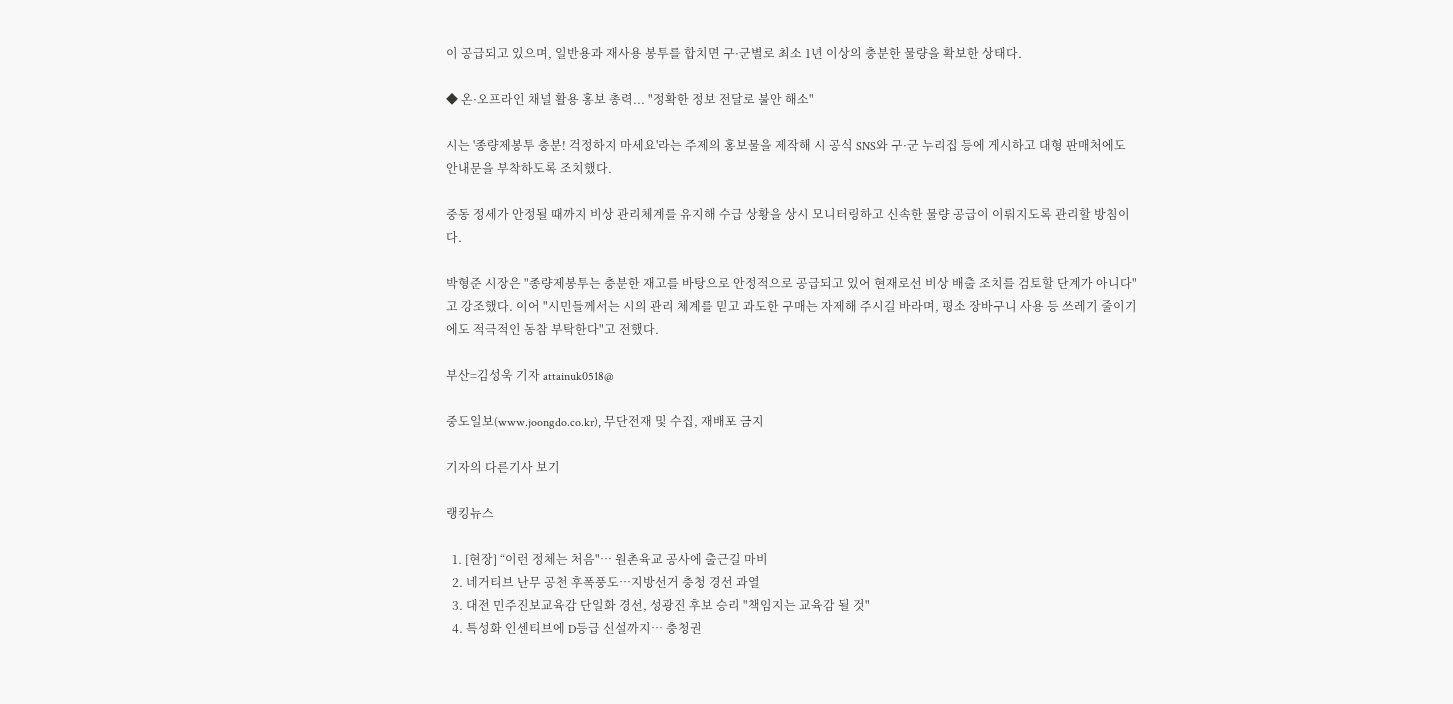이 공급되고 있으며, 일반용과 재사용 봉투를 합치면 구·군별로 최소 1년 이상의 충분한 물량을 확보한 상태다.

◆ 온·오프라인 채널 활용 홍보 총력... "정확한 정보 전달로 불안 해소"

시는 '종량제봉투 충분! 걱정하지 마세요'라는 주제의 홍보물을 제작해 시 공식 SNS와 구·군 누리집 등에 게시하고 대형 판매처에도 안내문을 부착하도록 조치했다.

중동 정세가 안정될 때까지 비상 관리체계를 유지해 수급 상황을 상시 모니터링하고 신속한 물량 공급이 이뤄지도록 관리할 방침이다.

박형준 시장은 "종량제봉투는 충분한 재고를 바탕으로 안정적으로 공급되고 있어 현재로선 비상 배출 조치를 검토할 단계가 아니다"고 강조했다. 이어 "시민들께서는 시의 관리 체계를 믿고 과도한 구매는 자제해 주시길 바라며, 평소 장바구니 사용 등 쓰레기 줄이기에도 적극적인 동참 부탁한다"고 전했다.

부산=김성욱 기자 attainuk0518@

중도일보(www.joongdo.co.kr), 무단전재 및 수집, 재배포 금지

기자의 다른기사 보기

랭킹뉴스

  1. [현장] “이런 정체는 처음"… 원촌육교 공사에 출근길 마비
  2. 네거티브 난무 공천 후폭풍도…지방선거 충청 경선 과열
  3. 대전 민주진보교육감 단일화 경선, 성광진 후보 승리 "책임지는 교육감 될 것"
  4. 특성화 인센티브에 D등급 신설까지… 충청권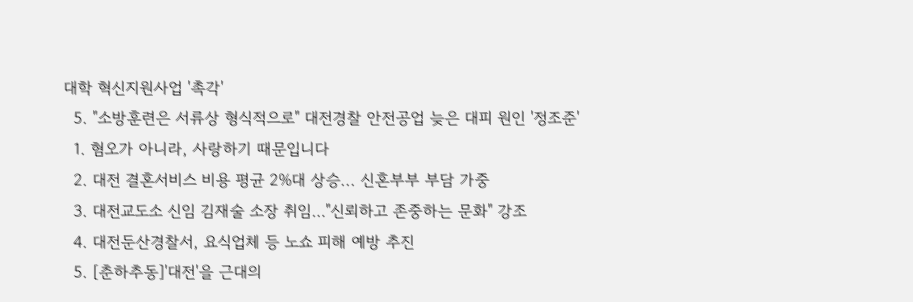대학 혁신지원사업 '촉각'
  5. "소방훈련은 서류상 형식적으로" 대전경찰 안전공업 늦은 대피 원인 '정조준'
  1. 혐오가 아니라, 사랑하기 때문입니다
  2. 대전 결혼서비스 비용 평균 2%대 상승... 신혼부부 부담 가중
  3. 대전교도소 신임 김재술 소장 취임…"신뢰하고 존중하는 문화" 강조
  4. 대전둔산경찰서, 요식업체 등 노쇼 피해 예방 추진
  5. [춘하추동]'대전'을 근대의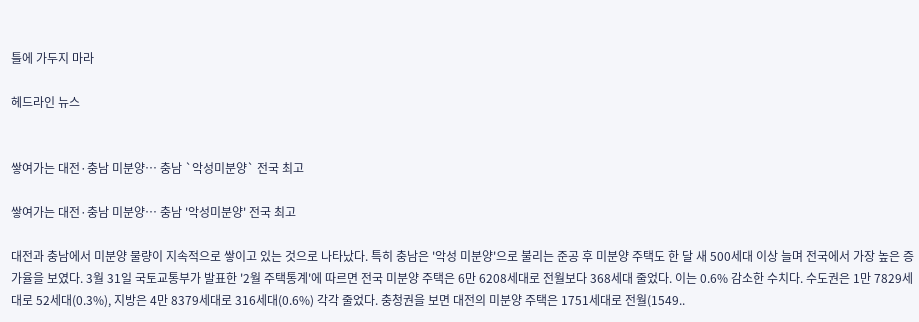틀에 가두지 마라

헤드라인 뉴스


쌓여가는 대전·충남 미분양… 충남 `악성미분양` 전국 최고

쌓여가는 대전·충남 미분양… 충남 '악성미분양' 전국 최고

대전과 충남에서 미분양 물량이 지속적으로 쌓이고 있는 것으로 나타났다. 특히 충남은 '악성 미분양'으로 불리는 준공 후 미분양 주택도 한 달 새 500세대 이상 늘며 전국에서 가장 높은 증가율을 보였다. 3월 31일 국토교통부가 발표한 '2월 주택통계'에 따르면 전국 미분양 주택은 6만 6208세대로 전월보다 368세대 줄었다. 이는 0.6% 감소한 수치다. 수도권은 1만 7829세대로 52세대(0.3%), 지방은 4만 8379세대로 316세대(0.6%) 각각 줄었다. 충청권을 보면 대전의 미분양 주택은 1751세대로 전월(1549..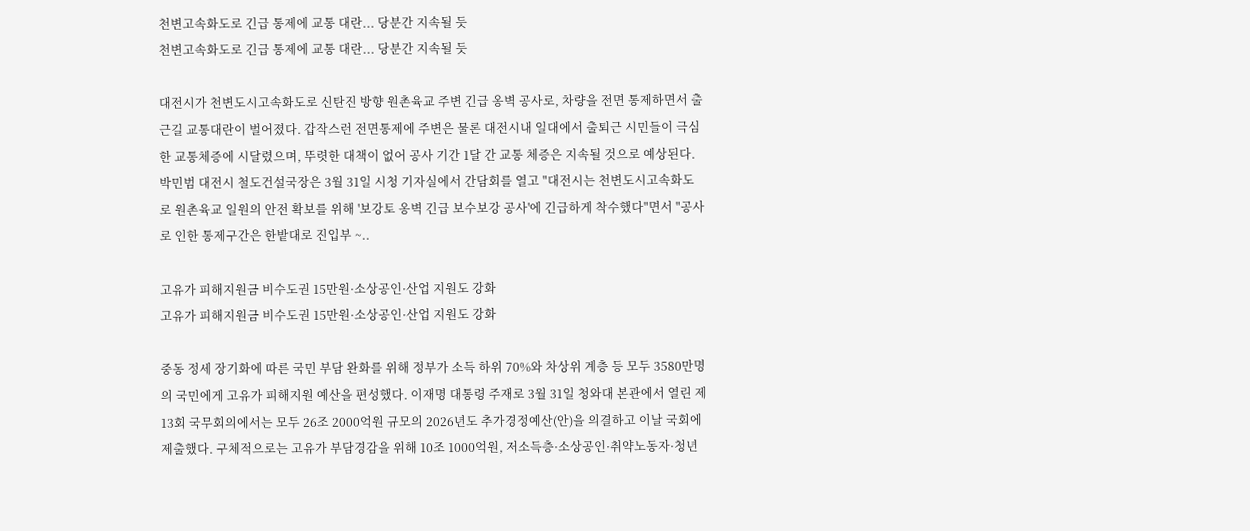천변고속화도로 긴급 통제에 교통 대란... 당분간 지속될 듯
천변고속화도로 긴급 통제에 교통 대란... 당분간 지속될 듯

대전시가 천변도시고속화도로 신탄진 방향 원촌육교 주변 긴급 옹벽 공사로, 차량을 전면 통제하면서 출근길 교통대란이 벌어졌다. 갑작스런 전면통제에 주변은 물론 대전시내 일대에서 출퇴근 시민들이 극심한 교통체증에 시달렸으며, 뚜렷한 대책이 없어 공사 기간 1달 간 교통 체증은 지속될 것으로 예상된다. 박민범 대전시 철도건설국장은 3월 31일 시청 기자실에서 간담회를 열고 "대전시는 천변도시고속화도로 원촌육교 일원의 안전 확보를 위해 '보강토 옹벽 긴급 보수보강 공사'에 긴급하게 착수했다"면서 "공사로 인한 통제구간은 한밭대로 진입부 ~..

고유가 피해지원금 비수도권 15만원·소상공인·산업 지원도 강화
고유가 피해지원금 비수도권 15만원·소상공인·산업 지원도 강화

중동 정세 장기화에 따른 국민 부담 완화를 위해 정부가 소득 하위 70%와 차상위 계층 등 모두 3580만명의 국민에게 고유가 피해지원 예산을 편성했다. 이재명 대통령 주재로 3월 31일 청와대 본관에서 열린 제13회 국무회의에서는 모두 26조 2000억원 규모의 2026년도 추가경정예산(안)을 의결하고 이날 국회에 제출했다. 구체적으로는 고유가 부담경감을 위해 10조 1000억원, 저소득층·소상공인·취약노동자·청년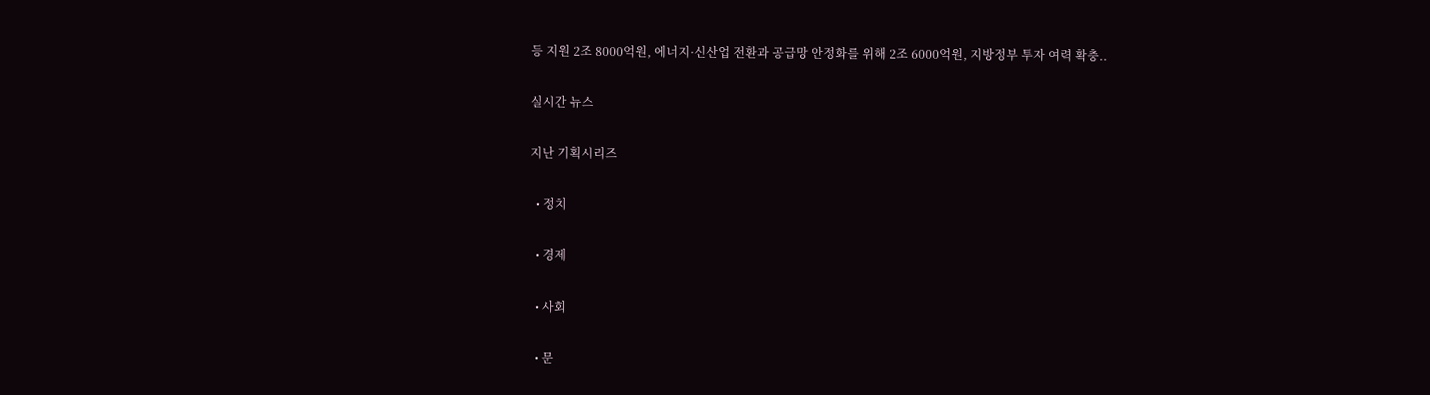등 지원 2조 8000억원, 에너지·신산업 전환과 공급망 안정화를 위해 2조 6000억원, 지방정부 투자 여력 확충..

실시간 뉴스

지난 기획시리즈

  • 정치

  • 경제

  • 사회

  • 문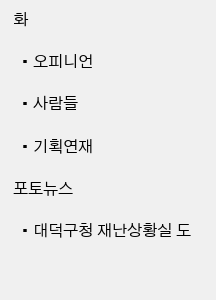화

  • 오피니언

  • 사람들

  • 기획연재

포토뉴스

  • 대덕구청 재난상황실 도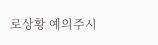로상황 예의주시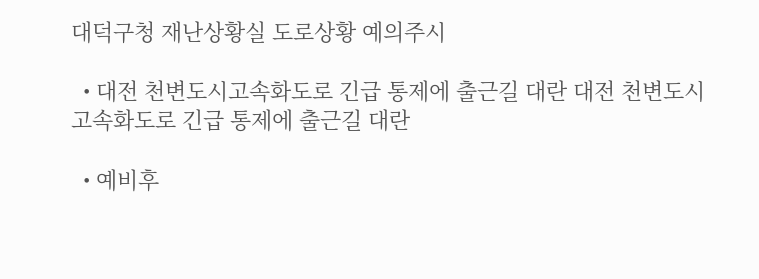대덕구청 재난상황실 도로상황 예의주시

  • 대전 천변도시고속화도로 긴급 통제에 출근길 대란 대전 천변도시고속화도로 긴급 통제에 출근길 대란

  • 예비후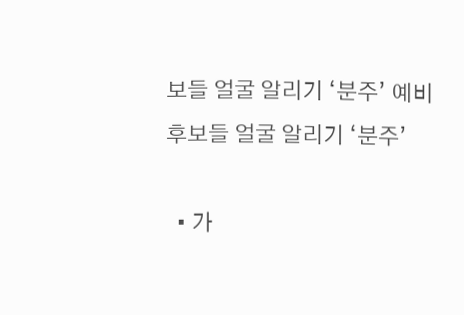보들 얼굴 알리기 ‘분주’ 예비후보들 얼굴 알리기 ‘분주’

  • 가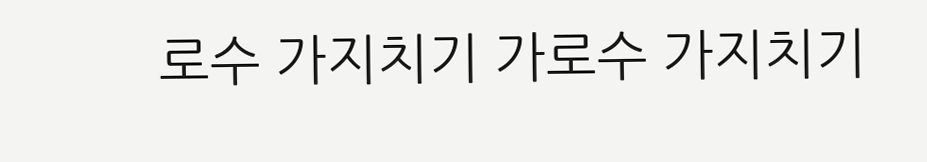로수 가지치기 가로수 가지치기